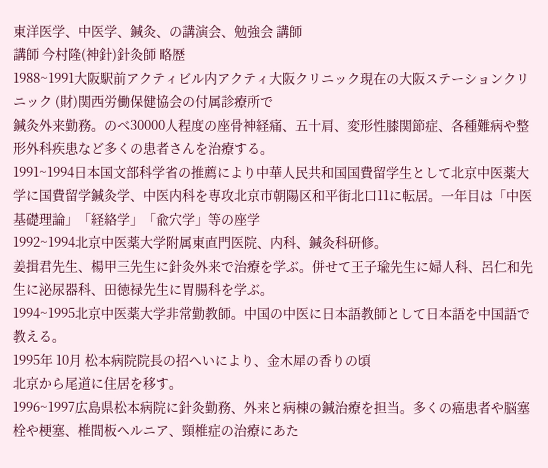東洋医学、中医学、鍼灸、の講演会、勉強会 講師
講師 今村隆(神針)針灸師 略歴
1988~1991大阪駅前アクティビル内アクティ大阪クリニック現在の大阪ステーションクリニック (財)関西労働保健協会の付属診療所で
鍼灸外来勤務。のべ30000人程度の座骨神経痛、五十肩、変形性膝関節症、各種難病や整形外科疾患など多くの患者さんを治療する。
1991~1994日本国文部科学省の推薦により中華人民共和国国費留学生として北京中医薬大学に国費留学鍼灸学、中医内科を専攻北京市朝陽区和平街北口11に転居。一年目は「中医基礎理論」「経絡学」「兪穴学」等の座学
1992~1994北京中医薬大学附属東直門医院、内科、鍼灸科研修。
姜揖君先生、楊甲三先生に針灸外来で治療を学ぶ。併せて王子瑜先生に婦人科、呂仁和先生に泌尿器科、田徳禄先生に胃腸科を学ぶ。
1994~1995北京中医薬大学非常勤教師。中国の中医に日本語教師として日本語を中国語で教える。
1995年 10月 松本病院院長の招へいにより、金木犀の香りの頃
北京から尾道に住居を移す。
1996~1997広島県松本病院に針灸勤務、外来と病棟の鍼治療を担当。多くの癌患者や脳塞栓や梗塞、椎間板ヘルニア、頸椎症の治療にあた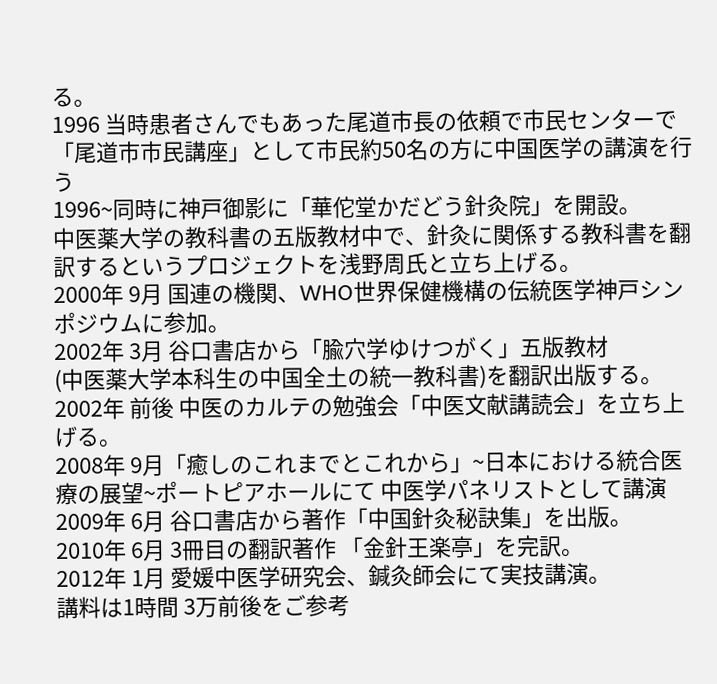る。
1996 当時患者さんでもあった尾道市長の依頼で市民センターで「尾道市市民講座」として市民約50名の方に中国医学の講演を行う
1996~同時に神戸御影に「華佗堂かだどう針灸院」を開設。
中医薬大学の教科書の五版教材中で、針灸に関係する教科書を翻訳するというプロジェクトを浅野周氏と立ち上げる。
2000年 9月 国連の機関、WHO世界保健機構の伝統医学神戸シンポジウムに参加。
2002年 3月 谷口書店から「腧穴学ゆけつがく」五版教材
(中医薬大学本科生の中国全土の統一教科書)を翻訳出版する。
2002年 前後 中医のカルテの勉強会「中医文献講読会」を立ち上げる。
2008年 9月「癒しのこれまでとこれから」~日本における統合医療の展望~ポートピアホールにて 中医学パネリストとして講演2009年 6月 谷口書店から著作「中国針灸秘訣集」を出版。
2010年 6月 3冊目の翻訳著作 「金針王楽亭」を完訳。
2012年 1月 愛媛中医学研究会、鍼灸師会にて実技講演。
講料は1時間 3万前後をご参考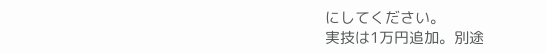にしてください。
実技は1万円追加。別途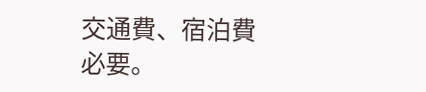交通費、宿泊費必要。